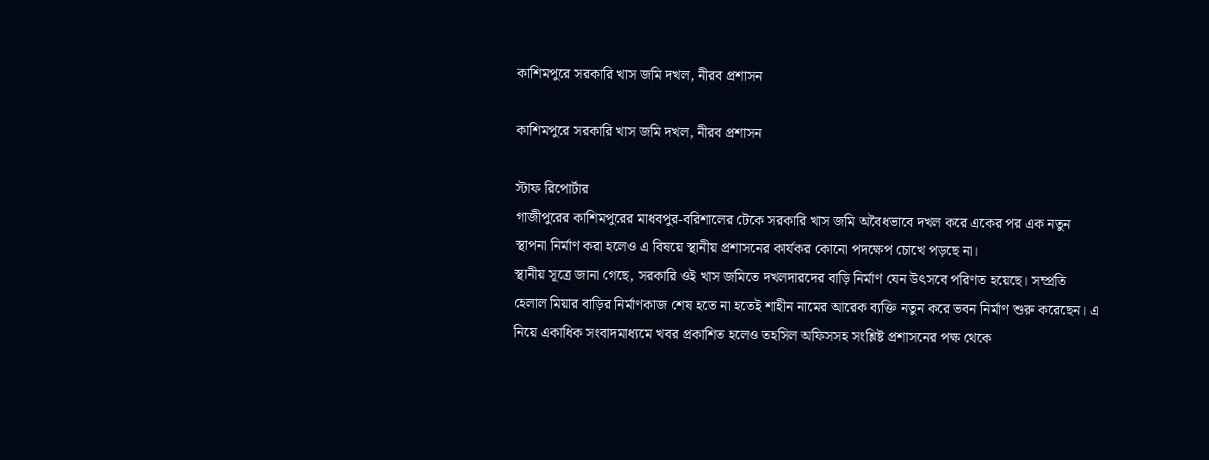কাশিমপুরে সরকারি খাস জমি দখল, নীরব প্রশাসন

কাশিমপুরে সরকারি খাস জমি দখল, নীরব প্রশাসন

স্টাফ রিপোর্টার
গাজীপুরের কাশিমপুরের মাধবপুর-বরিশালের টেকে সরকারি খাস জমি অবৈধভাবে দখল করে একের পর এক নতুন স্থাপনা নির্মাণ করা হলেও এ বিষয়ে স্থানীয় প্রশাসনের কার্যকর কোনো পদক্ষেপ চোখে পড়ছে না।
স্থানীয় সূত্রে জানা গেছে, সরকারি ওই খাস জমিতে দখলদারদের বাড়ি নির্মাণ যেন উৎসবে পরিণত হয়েছে। সম্প্রতি হেলাল মিয়ার বাড়ির নির্মাণকাজ শেষ হতে না হতেই শাহীন নামের আরেক ব্যক্তি নতুন করে ভবন নির্মাণ শুরু করেছেন। এ নিয়ে একাধিক সংবাদমাধ্যমে খবর প্রকাশিত হলেও তহসিল অফিসসহ সংশ্লিষ্ট প্রশাসনের পক্ষ থেকে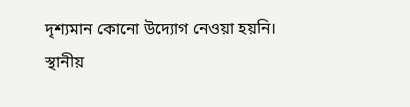দৃশ্যমান কোনো উদ্যোগ নেওয়া হয়নি।
স্থানীয়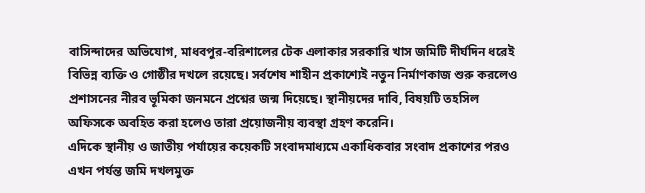বাসিন্দাদের অভিযোগ, মাধবপুর-বরিশালের টেক এলাকার সরকারি খাস জমিটি দীর্ঘদিন ধরেই বিভিন্ন ব্যক্তি ও গোষ্ঠীর দখলে রয়েছে। সর্বশেষ শাহীন প্রকাশ্যেই নতুন নির্মাণকাজ শুরু করলেও প্রশাসনের নীরব ভূমিকা জনমনে প্রশ্নের জন্ম দিয়েছে। স্থানীয়দের দাবি, বিষয়টি তহসিল অফিসকে অবহিত করা হলেও তারা প্রয়োজনীয় ব্যবস্থা গ্রহণ করেনি।
এদিকে স্থানীয় ও জাতীয় পর্যায়ের কয়েকটি সংবাদমাধ্যমে একাধিকবার সংবাদ প্রকাশের পরও এখন পর্যন্ত জমি দখলমুক্ত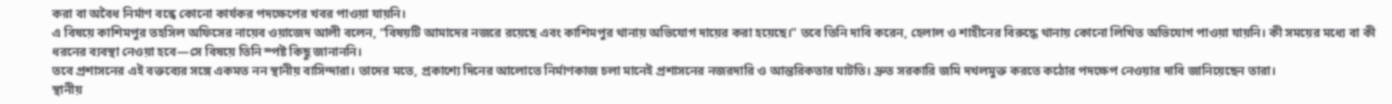করা বা অবৈধ নির্মাণ বন্ধে কোনো কার্যকর পদক্ষেপের খবর পাওয়া যায়নি।
এ বিষয়ে কাশিমপুর তহসিল অফিসের নায়েব ওয়াজেদ আলী বলেন, “বিষয়টি আমাদের নজরে রয়েছে এবং কাশিমপুর থানায় অভিযোগ দায়ের করা হয়েছে।” তবে তিনি দাবি করেন, হেলাল ও শাহীনের বিরুদ্ধে থানায় কোনো লিখিত অভিযোগ পাওয়া যায়নি। কী সময়ের মধ্যে বা কী ধরনের ব্যবস্থা নেওয়া হবে—সে বিষয়ে তিনি স্পষ্ট কিছু জানাননি।
তবে প্রশাসনের এই বক্তব্যের সঙ্গে একমত নন স্থানীয় বাসিন্দারা। তাদের মতে, প্রকাশ্যে দিনের আলোতে নির্মাণকাজ চলা মানেই প্রশাসনের নজরদারি ও আন্তরিকতার ঘাটতি। দ্রুত সরকারি জমি দখলমুক্ত করতে কঠোর পদক্ষেপ নেওয়ার দাবি জানিয়েছেন তারা।
স্থানীয়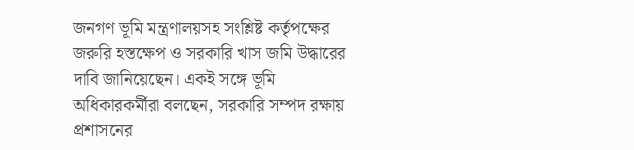জনগণ ভূমি মন্ত্রণালয়সহ সংশ্লিষ্ট কর্তৃপক্ষের জরুরি হস্তক্ষেপ ও সরকারি খাস জমি উদ্ধারের দাবি জানিয়েছেন। একই সঙ্গে ভূমি অধিকারকর্মীরা বলছেন, সরকারি সম্পদ রক্ষায় প্রশাসনের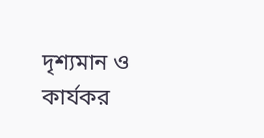দৃশ্যমান ও কার্যকর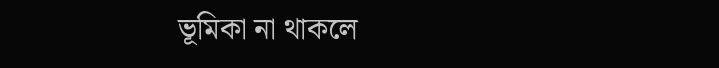ভূমিকা না থাকলে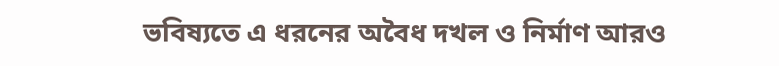ভবিষ্যতে এ ধরনের অবৈধ দখল ও নির্মাণ আরও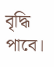বৃদ্ধি পাবে।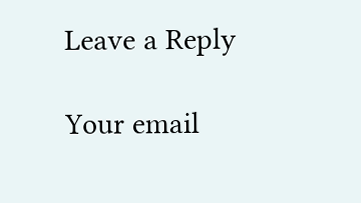Leave a Reply

Your email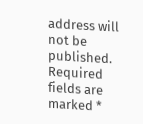address will not be published. Required fields are marked *